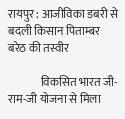रायपुर : आजीविका डबरी से बदली किसान पिताम्बर बरेठ की तस्वीर

              विकसित भारत जी-राम-जी योजना से मिला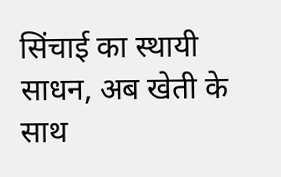सिंचाई का स्थायी साधन, अब खेती के साथ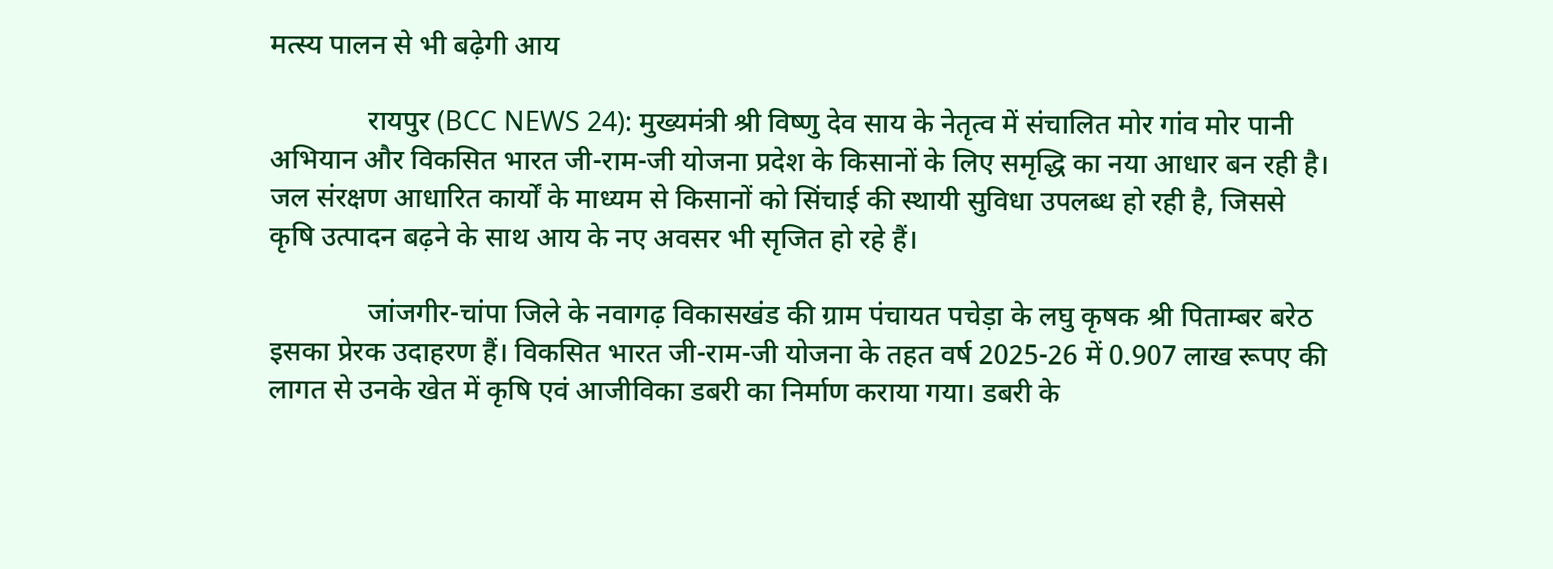मत्स्य पालन से भी बढ़ेगी आय

              रायपुर (BCC NEWS 24): मुख्यमंत्री श्री विष्णु देव साय के नेतृत्व में संचालित मोर गांव मोर पानी अभियान और विकसित भारत जी-राम-जी योजना प्रदेश के किसानों के लिए समृद्धि का नया आधार बन रही है। जल संरक्षण आधारित कार्यों के माध्यम से किसानों को सिंचाई की स्थायी सुविधा उपलब्ध हो रही है, जिससे कृषि उत्पादन बढ़ने के साथ आय के नए अवसर भी सृजित हो रहे हैं।

              जांजगीर-चांपा जिले के नवागढ़ विकासखंड की ग्राम पंचायत पचेड़ा के लघु कृषक श्री पिताम्बर बरेठ इसका प्रेरक उदाहरण हैं। विकसित भारत जी-राम-जी योजना के तहत वर्ष 2025-26 में 0.907 लाख रूपए की लागत से उनके खेत में कृषि एवं आजीविका डबरी का निर्माण कराया गया। डबरी के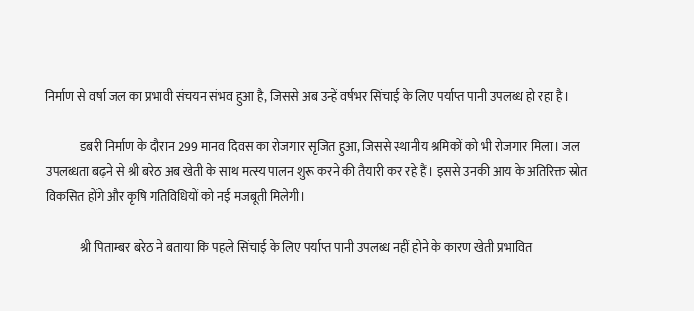निर्माण से वर्षा जल का प्रभावी संचयन संभव हुआ है, जिससे अब उन्हें वर्षभर सिंचाई के लिए पर्याप्त पानी उपलब्ध हो रहा है।

              डबरी निर्माण के दौरान 299 मानव दिवस का रोजगार सृजित हुआ, जिससे स्थानीय श्रमिकों को भी रोजगार मिला। जल उपलब्धता बढ़ने से श्री बरेठ अब खेती के साथ मत्स्य पालन शुरू करने की तैयारी कर रहे हैं। इससे उनकी आय के अतिरिक्त स्रोत विकसित होंगे और कृषि गतिविधियों को नई मजबूती मिलेगी।

              श्री पिताम्बर बरेठ ने बताया कि पहले सिंचाई के लिए पर्याप्त पानी उपलब्ध नहीं होने के कारण खेती प्रभावित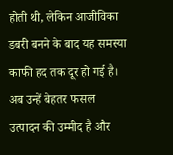होती थी, लेकिन आजीविका डबरी बनने के बाद यह समस्या काफी हद तक दूर हो गई है। अब उन्हें बेहतर फसल उत्पादन की उम्मीद है और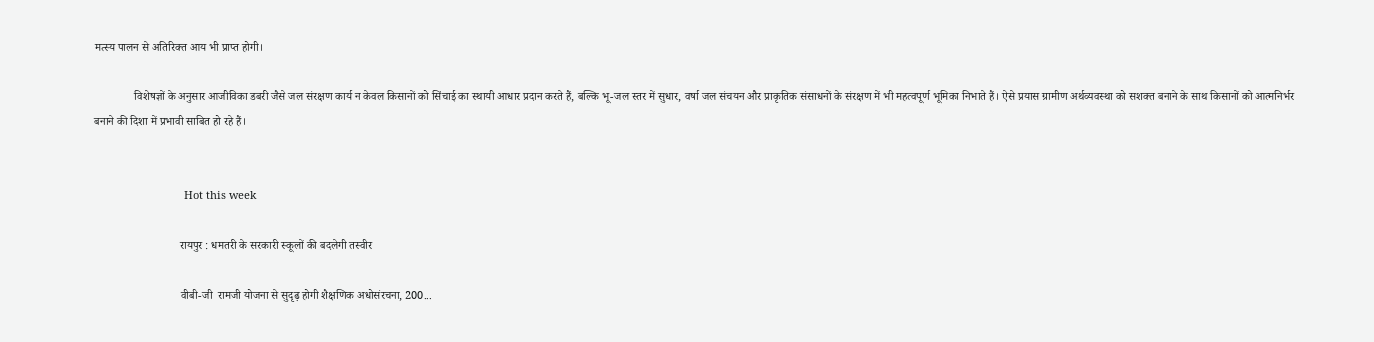मत्स्य पालन से अतिरिक्त आय भी प्राप्त होगी।

              विशेषज्ञों के अनुसार आजीविका डबरी जैसे जल संरक्षण कार्य न केवल किसानों को सिंचाई का स्थायी आधार प्रदान करते हैं, बल्कि भू-जल स्तर में सुधार, वर्षा जल संचयन और प्राकृतिक संसाधनों के संरक्षण में भी महत्वपूर्ण भूमिका निभाते हैं। ऐसे प्रयास ग्रामीण अर्थव्यवस्था को सशक्त बनाने के साथ किसानों को आत्मनिर्भर बनाने की दिशा में प्रभावी साबित हो रहे हैं।


                              Hot this week

                              रायपुर : धमतरी के सरकारी स्कूलों की बदलेगी तस्वीर

                              वीबी-जी  रामजी योजना से सुदृढ़ होगी शैक्षणिक अधोसंरचना, 200...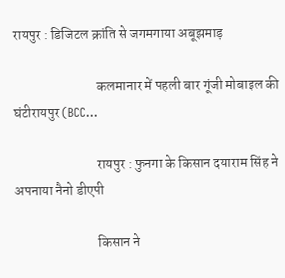रायपुर : डिजिटल क्रांति से जगमगाया अबूझमाड़

                              कलमानार में पहली बार गूंजी मोबाइल की घंटीरायपुर (BCC...

                              रायपुर : फुनगा के किसान दयाराम सिंह ने अपनाया नैनो डीएपी

                              किसान ने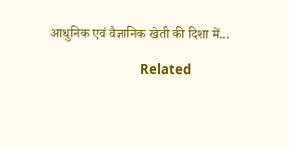आधुनिक एवं वैज्ञानिक खेती की दिशा में...

                              Related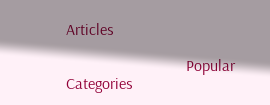Articles

                              Popular Categories